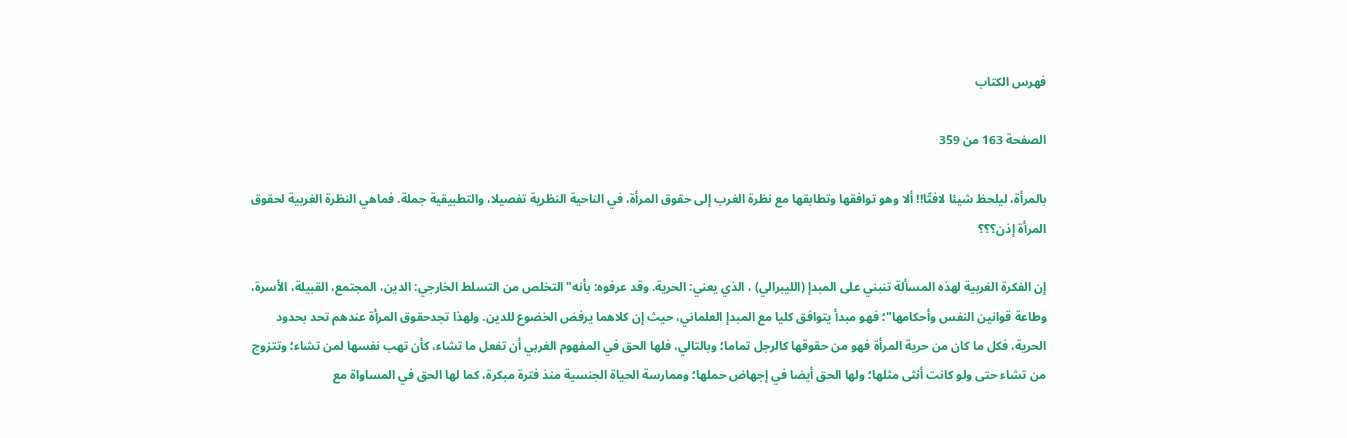فهرس الكتاب

الصفحة 163 من 359

بالمرأة، ليلحظ شيئا لافتًا!! ألا وهو توافقها وتطابقها مع نظرة الغرب إلى حقوق المرأة، في الناحية النظرية تفصيلا، والتطبيقية جملة. فماهي النظرة الغربية لحقوق المرأة إذن؟؟؟

إن الفكرة الغربية لهذه المسألة تنبني على المبدإ (الليبرالي) ، الذي يعني: الحرية. وقد عرفوه: بأنه"التخلص من التسلط الخارجي: الدين، المجتمع، القبيلة، الأسرة، وطاعة قوانين النفس وأحكامها"؛ فهو مبدأ يتوافق كليا مع المبدإ العلماني، حيث إن كلاهما يرفض الخضوع للدين. ولهذا تجدحقوق المرأة عندهم تحد بحدود الحرية، فكل ما كان من حرية المرأة فهو من حقوقها كالرجل تماما؛ وبالتالي، فلها الحق في المفهوم الغربي أن تفعل ما تشاء، كأن تهب نفسها لمن تشاء؛ وتتزوج من تشاء حتى ولو كانت أنثى مثلها؛ ولها الحق أيضا في إجهاض حملها؛ وممارسة الحياة الجنسية منذ فترة مبكرة، كما لها الحق في المساواة مع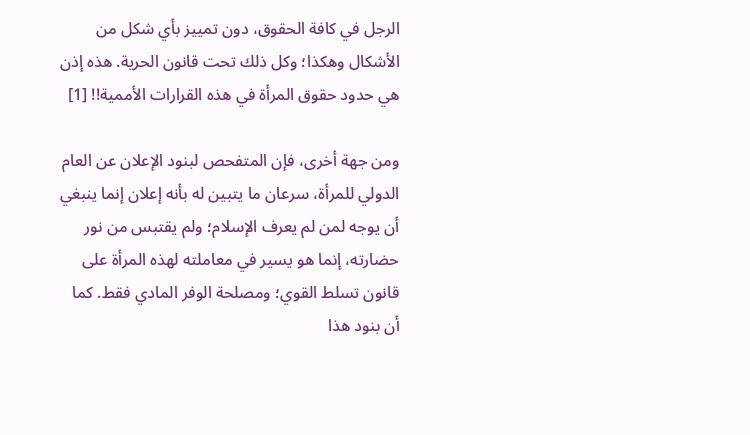الرجل في كافة الحقوق، دون تمييز بأي شكل من الأشكال وهكذا؛ وكل ذلك تحت قانون الحرية. هذه إذن هي حدود حقوق المرأة في هذه القرارات الأممية!! [1]

ومن جهة أخرى، فإن المتفحص لبنود الإعلان عن العام الدولي للمرأة، سرعان ما يتبين له بأنه إعلان إنما ينبغي أن يوجه لمن لم يعرف الإسلام؛ ولم يقتبس من نور حضارته، إنما هو يسير في معاملته لهذه المرأة على قانون تسلط القوي؛ ومصلحة الوفر المادي فقط. كما أن بنود هذا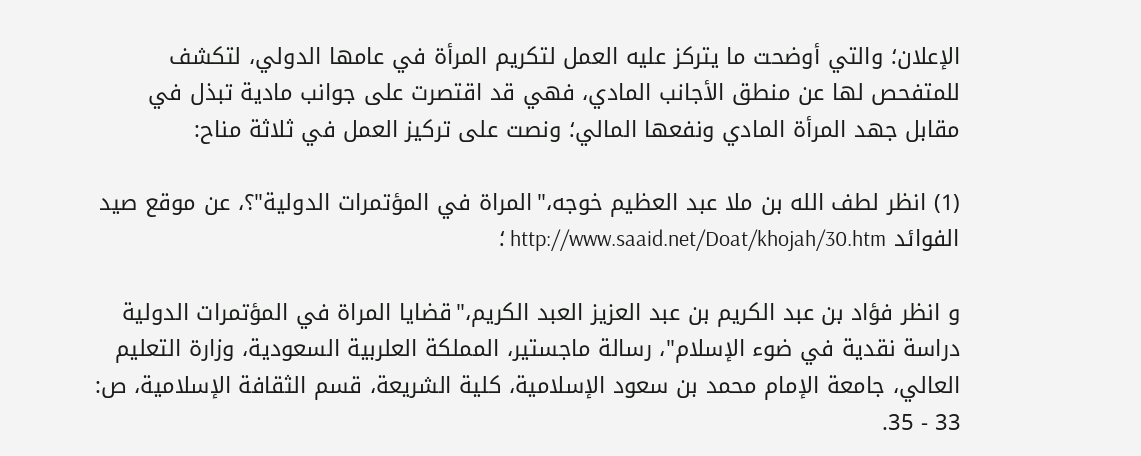الإعلان؛ والتي أوضحت ما يتركز عليه العمل لتكريم المرأة في عامها الدولي، لتكشف للمتفحص لها عن منطق الأجانب المادي، فهي قد اقتصرت على جوانب مادية تبذل في مقابل جهد المرأة المادي ونفعها المالي؛ ونصت على تركيز العمل في ثلاثة مناح:

(1) انظر لطف الله بن ملا عبد العظيم خوجه،"المراة في المؤتمرات الدولية"؟، عن موقع صيد الفوائد http://www.saaid.net/Doat/khojah/30.htm ؛

و انظر فؤاد بن عبد الكريم بن عبد العزيز العبد الكريم،"قضايا المراة في المؤتمرات الدولية دراسة نقدية في ضوء الإسلام"، رسالة ماجستير، المملكة العلربية السعودية، وزارة التعليم العالي، جامعة الإمام محمد بن سعود الإسلامية، كلية الشريعة، قسم الثقافة الإسلامية، ص: 33 - 35.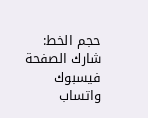حجم الخط:
شارك الصفحة
فيسبوك واتساب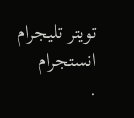تويتر تليجرام انستجرام
.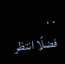. .
فضلًا انتظر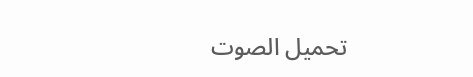تحميل الصوت